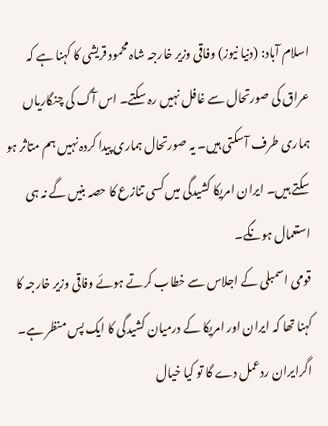اسلام آباد: (دنیا نیوز) وفاقی وزیر خارجہ شاہ محمود قریشی کا کہنا ہے کہ عراق کی صورتحال سے غافل نہیں رہ سکتے۔ اس آگ کی چنگاریاں ہماری طرف آسکتی ہیں۔ یہ صورتحال ہماری پیدا کردہ نہیں ہم متاثر ہو سکتے ہیں۔ ایران امریکا کشیدگی میں کسی تنازع کا حصہ بنیں گے نہ ہی استعمال ہونگے۔
قومی اسمبلی کے اجلاس سے خطاب کرتے ہوئے وفاقی وزیر خارجہ کا کہنا تھا کہ ایران اور امریکا کے درمیان کشیدگی کا ایک پس منظر ہے۔ اگرایران ردعمل دے گا تو کیا خیال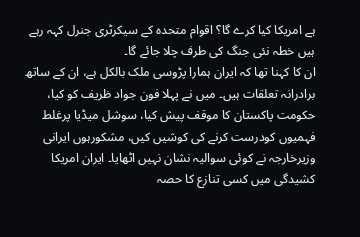ہے امریکا کیا کرے گا؟ اقوام متحدہ کے سیکرٹری جنرل کہہ رہے ہیں خطہ نئی جنگ کی طرف چلا جائے گا۔
ان کا کہنا تھا کہ ایران ہمارا پڑوسی ملک بالکل ہے، ان کے ساتھ برادرانہ تعلقات ہیں۔ میں نے پہلا فون جواد ظریف کو کیا، حکومت پاکستان کا موقف پیش کیا، سوشل میڈیا پرغلط فہمیوں کودرست کرنے کی کوشیں کیں، مشکورہوں ایرانی وزیرخارجہ نے کوئی سوالیہ نشان نہیں اٹھایا۔ ایران امریکا کشیدگی میں کسی تنازع کا حصہ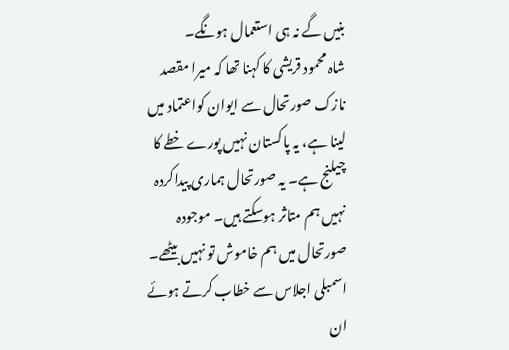بنیں گے نہ ہی استعمال ہونگے۔
شاہ محمود قریشی کا کہنا تھا کہ میرا مقصد نازک صورتحال سے ایوان کواعتماد میں لینا ہے، یہ پاکستان نہیں پورے خطے کا چیلنج ہے۔ یہ صورتحال ہماری پیداکردہ نہیں ہم متاثر ہوسکتے ہیں۔ موجودہ صورتحال میں ہم خاموش تو نہیں بیٹھے۔
اسمبلی اجلاس سے خطاب کرتے ہوئے ان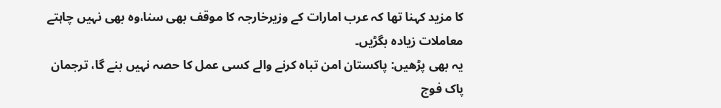کا مزید کہنا تھا کہ عرب امارات کے وزیرخارجہ کا موقف بھی سنا،وہ بھی نہیں چاہتے معاملات زیادہ بگڑیں۔
یہ بھی پڑھیں: پاکستان امن تباہ کرنے والے کسی عمل کا حصہ نہیں بنے گا، ترجمان پاک فوج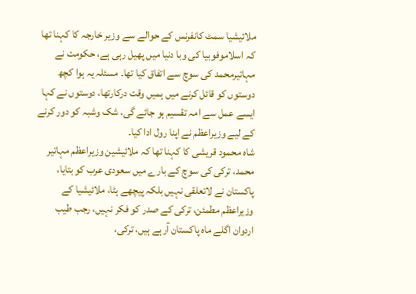ملائیشیا سمٹ کانفرنس کے حوالے سے وزیر خارجہ کا کہنا تھا کہ اسلاموفوبیا کی وبا دنیا میں پھیل رہی ہے، حکومت نے مہاتیرمحمد کی سوچ سے اتفاق کیا تھا۔ مسئلہ یہ ہوا کچھ دوستوں کو قائل کرنے میں ہمیں وقت درکارتھا، دوستوں نے کہا ایسے عمل سے امہ تقسیم ہو جائے گی، شک وشبہ کو دور کرنے کے لیے وزیراعظم نے اپنا رول ادا کیا۔
شاہ محمود قریشی کا کہنا تھا کہ ملائیشین وزیراعظم مہاتیر محمد، ترکی کی سوچ کے بارے میں سعودی عرب کو بتایا، پاکستان نے لاتعلقی نہیں بلکہ پیچھے ہٹا، ملائیشیا کے وزیراعظم مطمئن، ترکی کے صدر کو فکر نہیں، رجب طیب اردوان اگلے ماہ پاکستان آرہے ہیں، ترکی،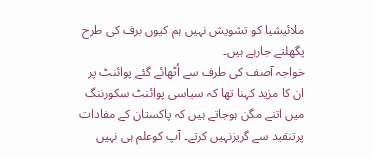ملائیشیا کو تشویش نہیں ہم کیوں برف کی طرح پگھلتے جارہے ہیں۔
خواجہ آصف کی طرف سے اُٹھائے گئے پوائنٹ پر ان کا مزید کہنا تھا کہ سیاسی پوائنٹ سکورننگ میں اتنے مگن ہوجاتے ہیں کہ پاکستان کے مفادات پرتنقید سے گریزنہیں کرتے۔ آپ کوعلم ہی نہیں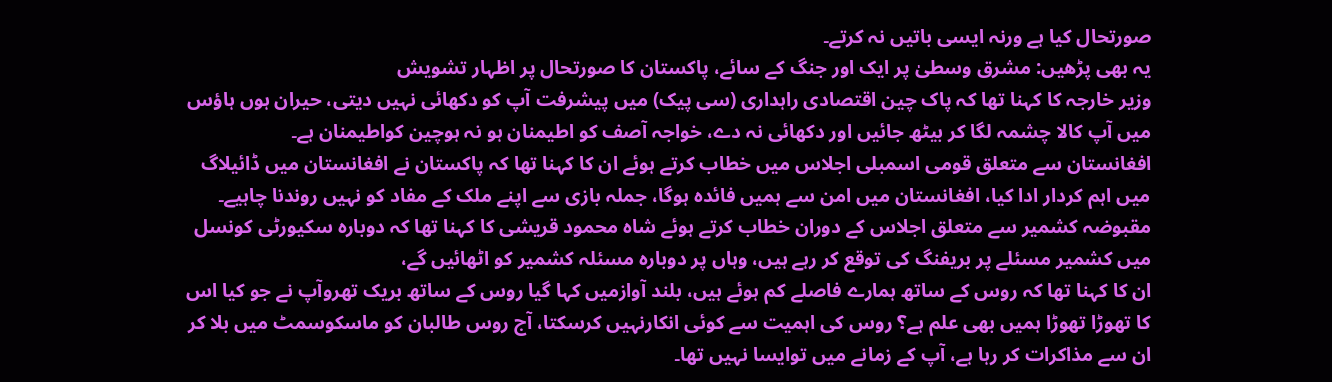صورتحال کیا ہے ورنہ ایسی باتیں نہ کرتے۔
یہ بھی پڑھیں: مشرق وسطیٰ پر ایک اور جنگ کے سائے، پاکستان کا صورتحال پر اظہار تشویش
وزیر خارجہ کا کہنا تھا کہ پاک چین اقتصادی راہداری (سی پیک) میں پیشرفت آپ کو دکھائی نہیں دیتی، حیران ہوں ہاؤس میں آپ کالا چشمہ لگا کر بیٹھ جائیں اور دکھائی نہ دے، خواجہ آصف کو اطیمنان ہو نہ ہوچین کواطیمنان ہے۔
افغانستان سے متعلق قومی اسمبلی اجلاس میں خطاب کرتے ہوئے ان کا کہنا تھا کہ پاکستان نے افغانستان میں ڈائیلاگ میں اہم کردار ادا کیا، افغانستان میں امن سے ہمیں فائدہ ہوگا، جملہ بازی سے اپنے ملک کے مفاد کو نہیں روندنا چاہیے۔
مقبوضہ کشمیر سے متعلق اجلاس کے دوران خطاب کرتے ہوئے شاہ محمود قریشی کا کہنا تھا کہ دوبارہ سکیورٹی کونسل میں کشمیر مسئلے پر بریفنگ کی توقع کر رہے ہیں، وہاں پر دوبارہ مسئلہ کشمیر کو اٹھائیں گے،
ان کا کہنا تھا کہ روس کے ساتھ ہمارے فاصلے کم ہوئے ہیں، بلند آوازمیں کہا گیا روس کے ساتھ بریک تھروآپ نے جو کیا اس کا تھوڑا تھوڑا ہمیں بھی علم ہے؟ روس کی اہمیت سے کوئی انکارنہیں کرسکتا، آج روس طالبان کو ماسکوسمٹ میں بلا کر ان سے مذاکرات کر رہا ہے، آپ کے زمانے میں توایسا نہیں تھا۔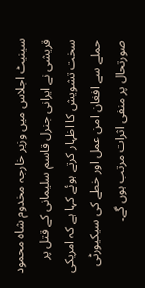سینیٹ اجلاس میں وزیر خارجہ مخدوم شاہ محمود قریشی نے ایرانی جنرل قاسم سلیمانی کے قتل پر سخت تشویش کا اظہار کرتے ہوئے کہا ہے کہ امریکی حملے سے افغان امن عمل اور خطے کی سیکیورٹی صورتحال پر منفی اثرات مرتب ہوں گے۔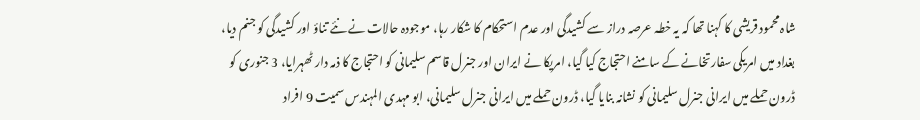شاہ محمود قریشی کا کہنا تھا کہ یہ خطہ عرصہ دراز سے کشیدگی اور عدم استحکام کا شکار رہا، موجودہ حالات نے نئے تناؤ اور کشیدگی کو جنم دیا، بغداد میں امریکی سفارتخانے کے سامنے احتجاج کیا گیا، امریکا نے ایران اور جنرل قاسم سلیمانی کو احتجاج کا ذمہ دار ٹھہرایا، 3 جنوری کو ڈرون حملے میں ایرانی جنرل سلیمانی کو نشانہ بنایا گیا، ڈرون حملے میں ایرانی جنرل سلیمانی، ابو مہدی المہندس سمیت 9 افراد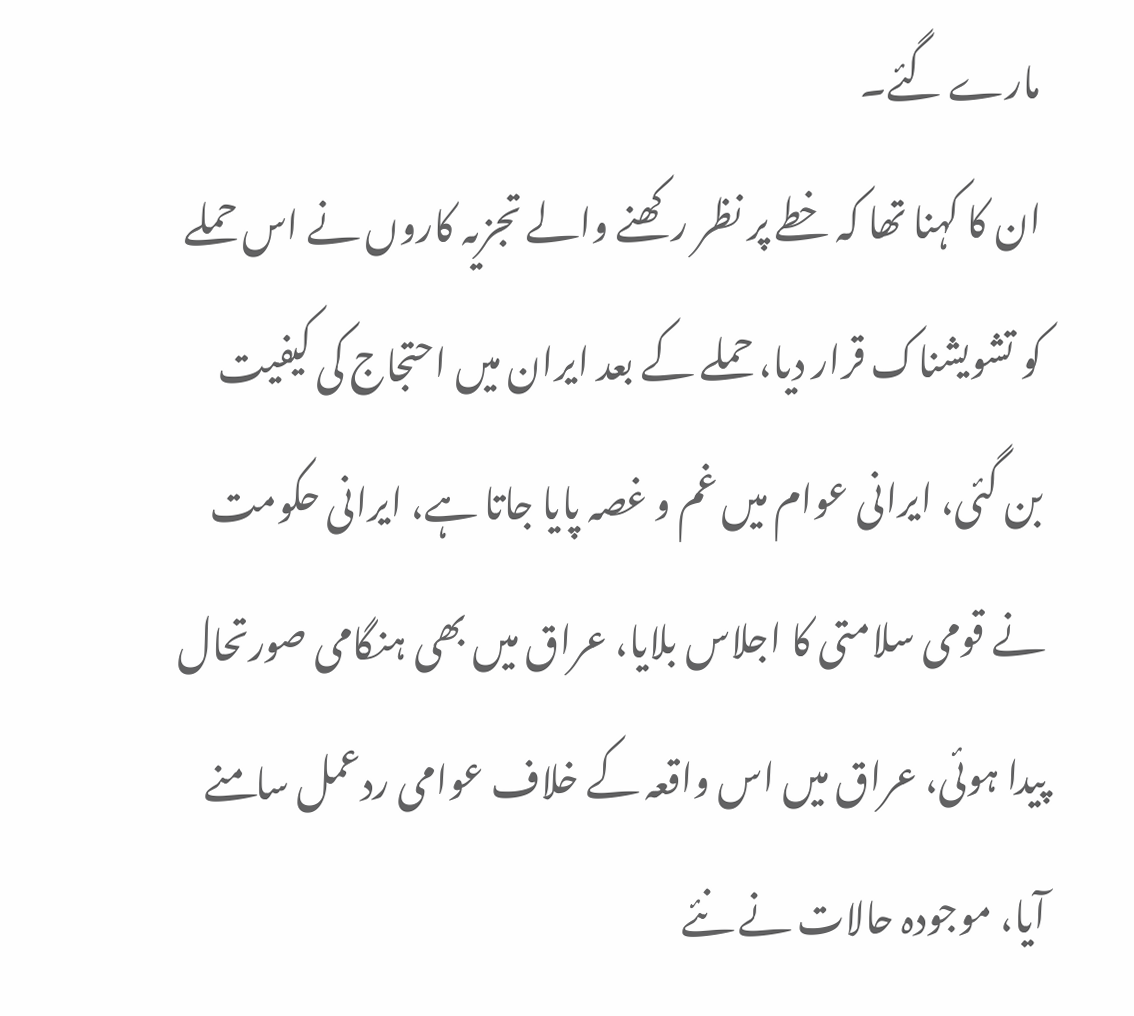مارے گئے۔
ان کا کہنا تھا کہ خطے پر نظر رکھنے والے تجزیہ کاروں نے اس حملے کو تشویشناک قرار دیا، حملے کے بعد ایران میں احتجاج کی کیفیت بن گئی، ایرانی عوام میں غم و غصہ پایا جاتا ہے، ایرانی حکومت نے قومی سلامتی کا اجلاس بلایا، عراق میں بھی ہنگامی صورتحال پیدا ہوئی، عراق میں اس واقعہ کے خلاف عوامی ردعمل سامنے آیا، موجودہ حالات نے نئے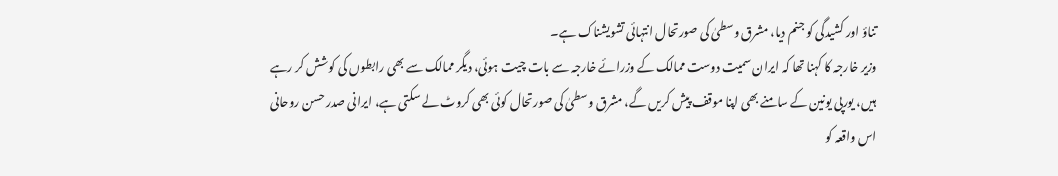تناؤ اور کشیدگی کو جنم دیا، مشرق وسطیٰ کی صورتحال انتہائی تشویشناک ہے۔
وزیر خارجہ کا کہنا تھا کہ ایران سمیت دوست ممالک کے وزرائے خارجہ سے بات چیت ہوئی، دیگر ممالک سے بھی رابطوں کی کوشش کر رہے ہیں، یورپی یونین کے سامنے بھی اپنا موقف پیش کریں گے، مشرق وسطیٰ کی صورتحال کوئی بھی کروٹ لے سکتی ہے، ایرانی صدر حسن روحانی اس واقعہ کو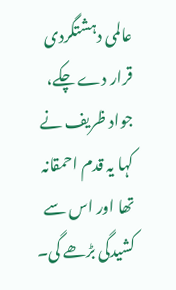عالمی دہشتگردی قرار دے چکے، جواد ظریف نے کہا یہ قدم احمقانہ تھا اور اس سے کشیدگی بڑھے گی۔